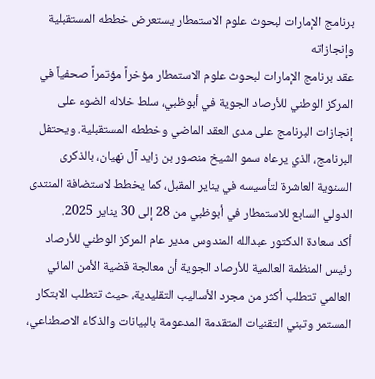برنامج الإمارات لبحوث علوم الاستمطار يستعرض خططه المستقبلية وإنجازاته
عقد برنامج الإمارات لبحوث علوم الاستمطار مؤخراً مؤتمراً صحفياً في المركز الوطني للأرصاد الجوية في أبوظبي، سلط خلاله الضوء على إنجازات البرنامج على مدى العقد الماضي وخططه المستقبلية. ويحتفل البرنامج، الذي يرعاه سمو الشيخ منصور بن زايد آل نهيان، بالذكرى السنوية العاشرة لتأسيسه في يناير المقبل، كما يخطط لاستضافة المنتدى الدولي السابع للاستمطار في أبوظبي من 28 إلى 30 يناير 2025.
أكد سعادة الدكتور عبدالله المندوس مدير عام المركز الوطني للأرصاد رئيس المنظمة العالمية للأرصاد الجوية أن معالجة قضية الأمن المائي العالمي تتطلب أكثر من مجرد الأساليب التقليدية، حيث تتطلب الابتكار المستمر وتبني التقنيات المتقدمة المدعومة بالبيانات والذكاء الاصطناعي،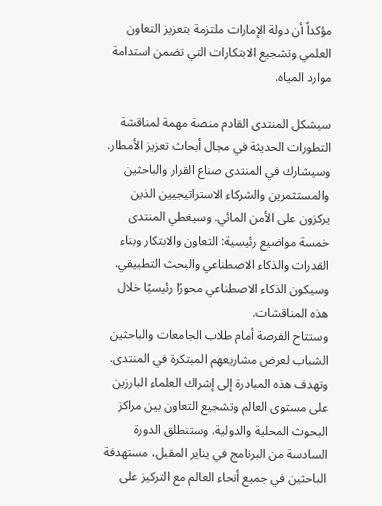مؤكداً أن دولة الإمارات ملتزمة بتعزيز التعاون العلمي وتشجيع الابتكارات التي تضمن استدامة موارد المياه.

سيشكل المنتدى القادم منصة مهمة لمناقشة التطورات الحديثة في مجال أبحاث تعزيز الأمطار. وسيشارك في المنتدى صناع القرار والباحثين والمستثمرين والشركاء الاستراتيجيين الذين يركزون على الأمن المائي. وسيغطي المنتدى خمسة مواضيع رئيسية: التعاون والابتكار وبناء القدرات والذكاء الاصطناعي والبحث التطبيقي. وسيكون الذكاء الاصطناعي محورًا رئيسيًا خلال هذه المناقشات.
وستتاح الفرصة أمام طلاب الجامعات والباحثين الشباب لعرض مشاريعهم المبتكرة في المنتدى. وتهدف هذه المبادرة إلى إشراك العلماء البارزين على مستوى العالم وتشجيع التعاون بين مراكز البحوث المحلية والدولية. وستنطلق الدورة السادسة من البرنامج في يناير المقبل، مستهدفة الباحثين في جميع أنحاء العالم مع التركيز على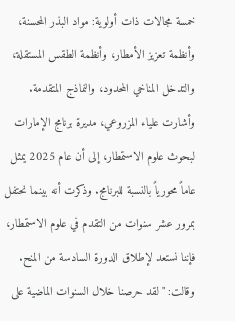خمسة مجالات ذات أولوية: مواد البذر المحسنة، وأنظمة تعزيز الأمطار، وأنظمة الطقس المستقلة، والتدخل المناخي المحدود، والنماذج المتقدمة.
وأشارت علياء المزروعي، مديرة برنامج الإمارات لبحوث علوم الاستمطار، إلى أن عام 2025 يمثل عاماً محورياً بالنسبة للبرنامج. وذكرت أنه بينما نحتفل بمرور عشر سنوات من التقدم في علوم الاستمطار، فإننا نستعد لإطلاق الدورة السادسة من المنح. وقالت: "لقد حرصنا خلال السنوات الماضية على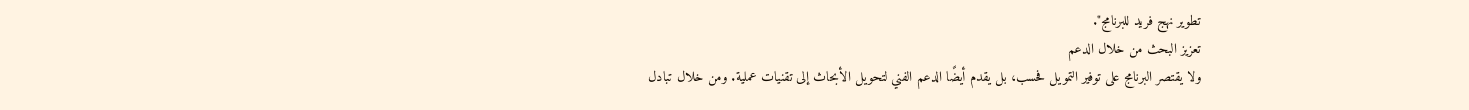تطوير نهج فريد للبرنامج".
تعزيز البحث من خلال الدعم
ولا يقتصر البرنامج على توفير التمويل فحسب، بل يقدم أيضًا الدعم الفني لتحويل الأبحاث إلى تقنيات عملية. ومن خلال تبادل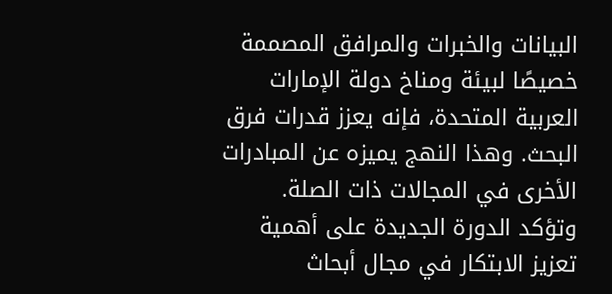البيانات والخبرات والمرافق المصممة خصيصًا لبيئة ومناخ دولة الإمارات العربية المتحدة، فإنه يعزز قدرات فرق البحث. وهذا النهج يميزه عن المبادرات الأخرى في المجالات ذات الصلة.
وتؤكد الدورة الجديدة على أهمية تعزيز الابتكار في مجال أبحاث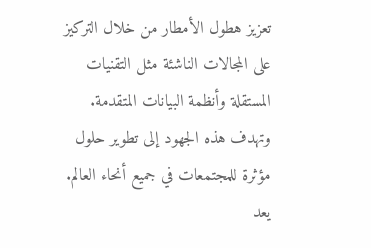تعزيز هطول الأمطار من خلال التركيز على المجالات الناشئة مثل التقنيات المستقلة وأنظمة البيانات المتقدمة. وتهدف هذه الجهود إلى تطوير حلول مؤثرة للمجتمعات في جميع أنحاء العالم.
يعد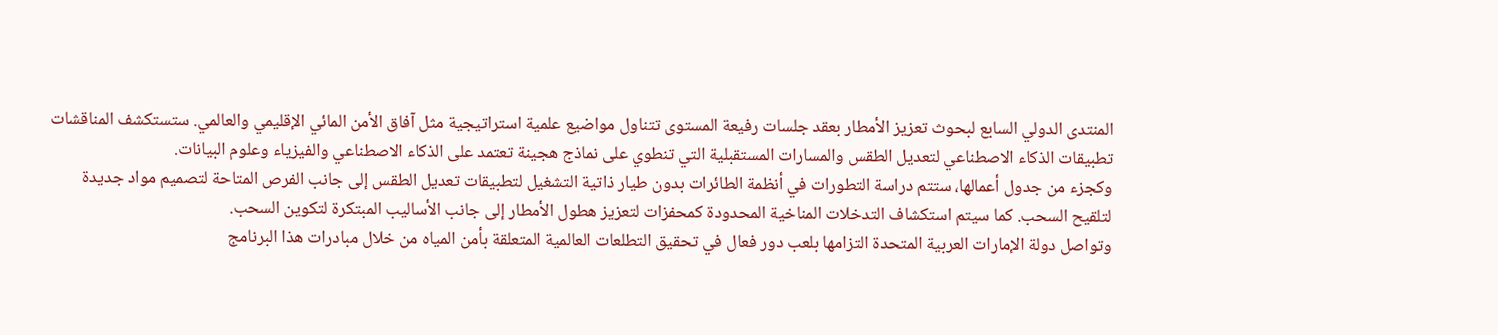المنتدى الدولي السابع لبحوث تعزيز الأمطار بعقد جلسات رفيعة المستوى تتناول مواضيع علمية استراتيجية مثل آفاق الأمن المائي الإقليمي والعالمي. ستستكشف المناقشات تطبيقات الذكاء الاصطناعي لتعديل الطقس والمسارات المستقبلية التي تنطوي على نماذج هجينة تعتمد على الذكاء الاصطناعي والفيزياء وعلوم البيانات.
وكجزء من جدول أعمالها، ستتم دراسة التطورات في أنظمة الطائرات بدون طيار ذاتية التشغيل لتطبيقات تعديل الطقس إلى جانب الفرص المتاحة لتصميم مواد جديدة لتلقيح السحب. كما سيتم استكشاف التدخلات المناخية المحدودة كمحفزات لتعزيز هطول الأمطار إلى جانب الأساليب المبتكرة لتكوين السحب.
وتواصل دولة الإمارات العربية المتحدة التزامها بلعب دور فعال في تحقيق التطلعات العالمية المتعلقة بأمن المياه من خلال مبادرات هذا البرنامج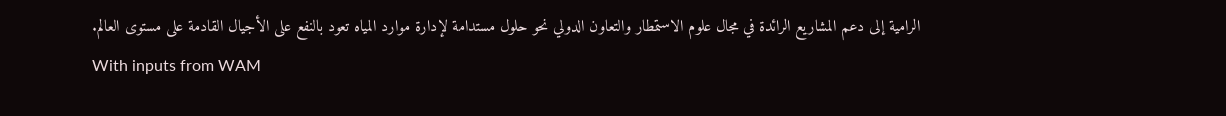الرامية إلى دعم المشاريع الرائدة في مجال علوم الاستمطار والتعاون الدولي نحو حلول مستدامة لإدارة موارد المياه تعود بالنفع على الأجيال القادمة على مستوى العالم.
With inputs from WAM